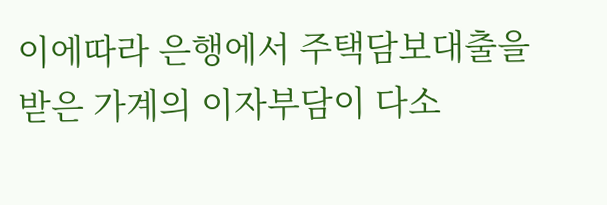이에따라 은행에서 주택담보대출을 받은 가계의 이자부담이 다소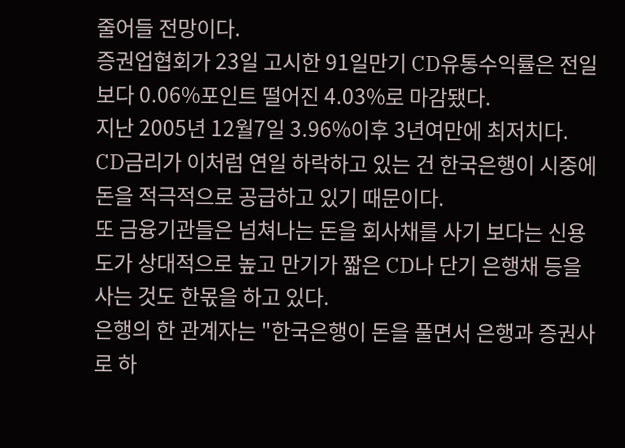줄어들 전망이다.
증권업협회가 23일 고시한 91일만기 CD유통수익률은 전일보다 0.06%포인트 떨어진 4.03%로 마감됐다.
지난 2005년 12월7일 3.96%이후 3년여만에 최저치다.
CD금리가 이처럼 연일 하락하고 있는 건 한국은행이 시중에 돈을 적극적으로 공급하고 있기 때문이다.
또 금융기관들은 넘쳐나는 돈을 회사채를 사기 보다는 신용도가 상대적으로 높고 만기가 짧은 CD나 단기 은행채 등을 사는 것도 한몫을 하고 있다.
은행의 한 관계자는 "한국은행이 돈을 풀면서 은행과 증권사로 하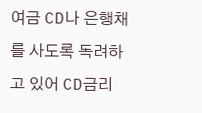여금 CD나 은행채를 사도록 독려하고 있어 CD금리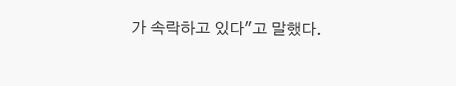가 속락하고 있다"고 말했다.